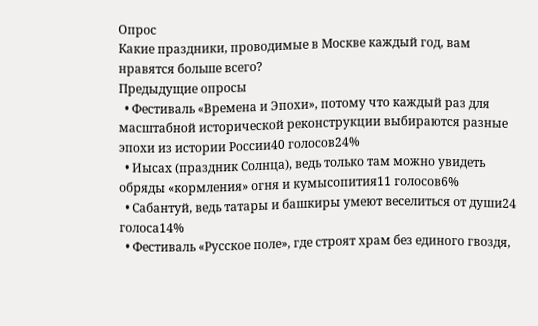Опрос
Какие праздники, проводимые в Москве каждый год, вам нравятся больше всего?
Предыдущие опросы
  • Фестиваль «Времена и Эпохи», потому что каждый раз для масштабной исторической реконструкции выбираются разные эпохи из истории России40 голосов24%
  • Иысах (праздник Солнца), ведь только там можно увидеть обряды «кормления» огня и кумысопития11 голосов6%
  • Сабантуй, ведь татары и башкиры умеют веселиться от души24 голоса14%
  • Фестиваль «Русское поле», где строят храм без единого гвоздя,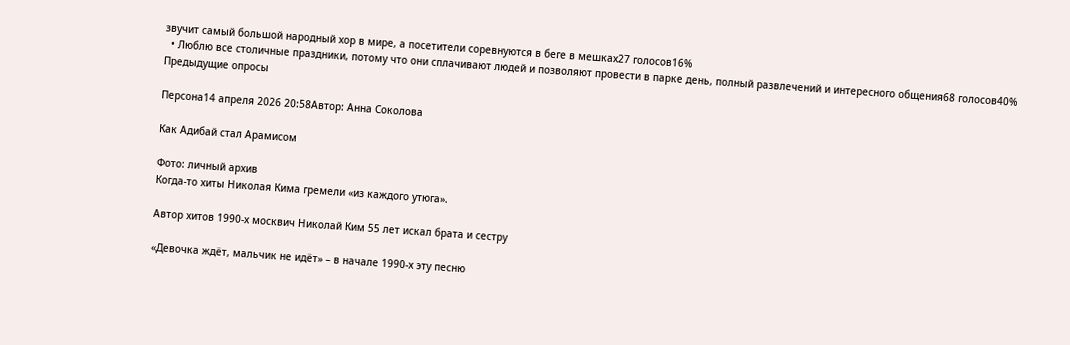звучит самый большой народный хор в мире, а посетители соревнуются в беге в мешках27 голосов16%
  • Люблю все столичные праздники, потому что они сплачивают людей и позволяют провести в парке день, полный развлечений и интересного общения68 голосов40%
Предыдущие опросы

Персона14 апреля 2026 20:58Автор: Анна Соколова

Как Адибай стал Арамисом

Фото: личный архив
Когда-то хиты Николая Кима гремели «из каждого утюга».

Автор хитов 1990-х москвич Николай Ким 55 лет искал брата и сестру

«Девочка ждёт, мальчик не идёт» – в начале 1990-х эту песню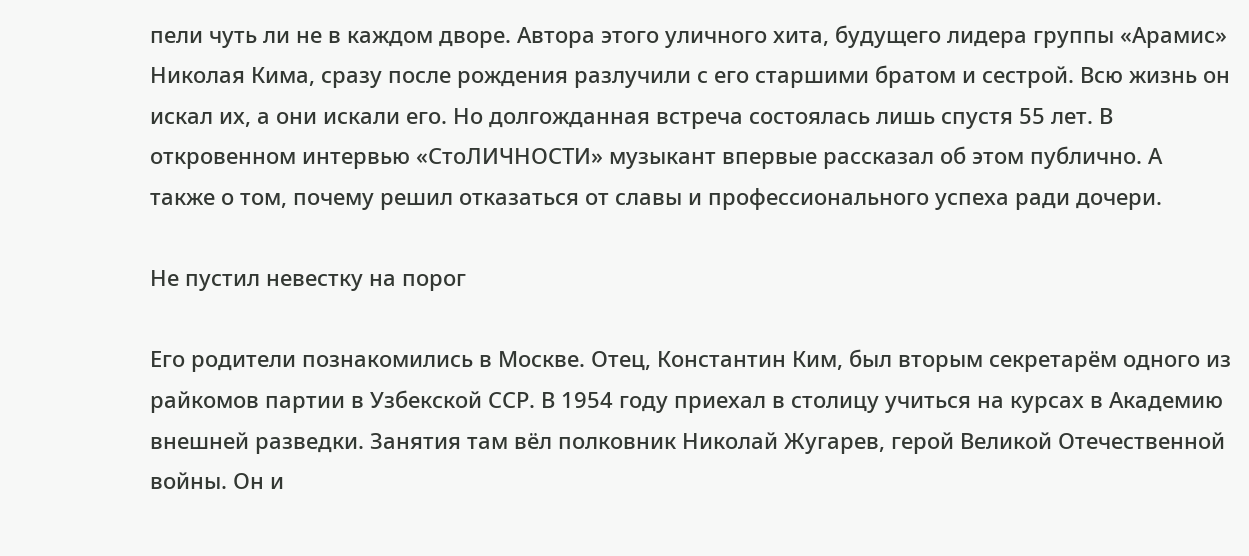пели чуть ли не в каждом дворе. Автора этого уличного хита, будущего лидера группы «Арамис» Николая Кима, сразу после рождения разлучили с его старшими братом и сестрой. Всю жизнь он искал их, а они искали его. Но долгожданная встреча состоялась лишь спустя 55 лет. В откровенном интервью «СтоЛИЧНОСТИ» музыкант впервые рассказал об этом публично. А также о том, почему решил отказаться от славы и профессионального успеха ради дочери.

Не пустил невестку на порог

Его родители познакомились в Москве. Отец, Константин Ким, был вторым секретарём одного из райкомов партии в Узбекской ССР. В 1954 году приехал в столицу учиться на курсах в Академию внешней разведки. Занятия там вёл полковник Николай Жугарев, герой Великой Отечественной войны. Он и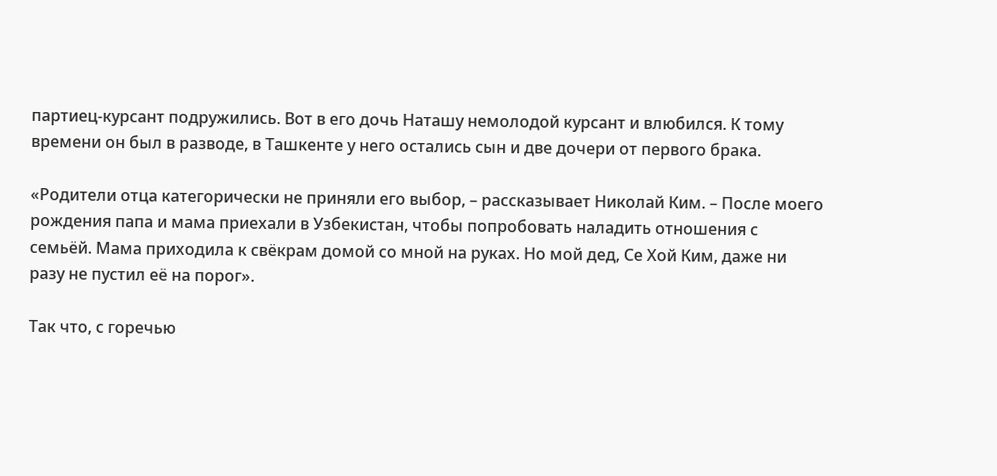партиец-курсант подружились. Вот в его дочь Наташу немолодой курсант и влюбился. К тому времени он был в разводе, в Ташкенте у него остались сын и две дочери от первого брака.

«Родители отца категорически не приняли его выбор, – рассказывает Николай Ким. – После моего рождения папа и мама приехали в Узбекистан, чтобы попробовать наладить отношения с семьёй. Мама приходила к свёкрам домой со мной на руках. Но мой дед, Се Хой Ким, даже ни разу не пустил её на порог».

Так что, с горечью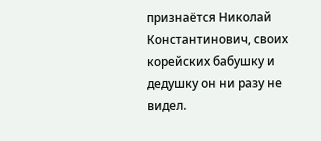признаётся Николай Константинович, своих корейских бабушку и дедушку он ни разу не видел.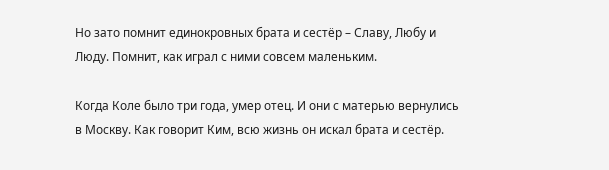Но зато помнит единокровных брата и сестёр – Славу, Любу и Люду. Помнит, как играл с ними совсем маленьким.

Когда Коле было три года, умер отец. И они с матерью вернулись в Москву. Как говорит Ким, всю жизнь он искал брата и сестёр.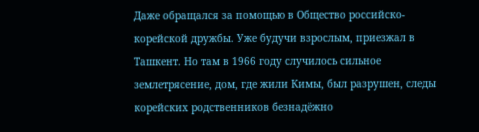Даже обращался за помощью в Общество российско-корейской дружбы. Уже будучи взрослым, приезжал в Ташкент. Но там в 1966 году случилось сильное землетрясение, дом, где жили Кимы, был разрушен, следы корейских родственников безнадёжно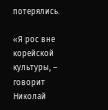потерялись.

«Я рос вне корейской культуры, – говорит Николай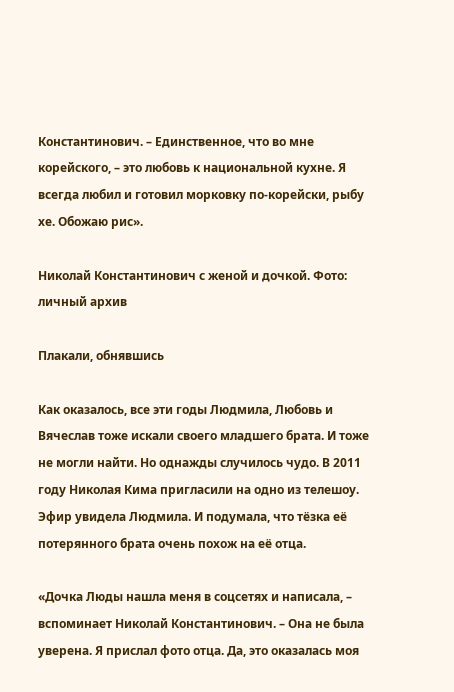Константинович. – Единственное, что во мне корейского, – это любовь к национальной кухне. Я всегда любил и готовил морковку по-корейски, рыбу хе. Обожаю рис».

Николай Константинович с женой и дочкой. Фото: личный архив

Плакали, обнявшись

Как оказалось, все эти годы Людмила, Любовь и Вячеслав тоже искали своего младшего брата. И тоже не могли найти. Но однажды случилось чудо. В 2011 году Николая Кима пригласили на одно из телешоу. Эфир увидела Людмила. И подумала, что тёзка её потерянного брата очень похож на её отца.

«Дочка Люды нашла меня в соцсетях и написала, – вспоминает Николай Константинович. – Она не была уверена. Я прислал фото отца. Да, это оказалась моя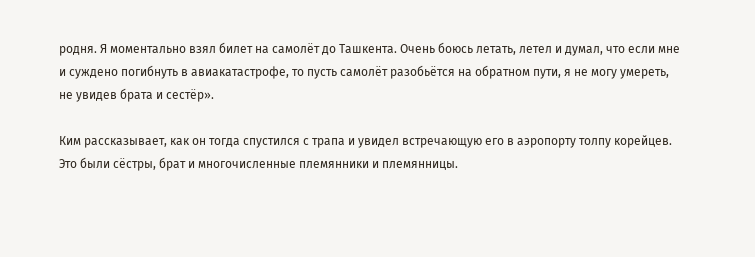родня. Я моментально взял билет на самолёт до Ташкента. Очень боюсь летать, летел и думал, что если мне и суждено погибнуть в авиакатастрофе, то пусть самолёт разобьётся на обратном пути, я не могу умереть, не увидев брата и сестёр».

Ким рассказывает, как он тогда спустился с трапа и увидел встречающую его в аэропорту толпу корейцев. Это были сёстры, брат и многочисленные племянники и племянницы.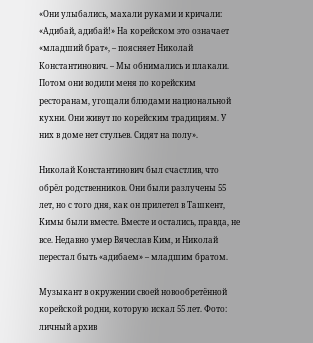«Они улыбались, махали руками и кричали: «Адибай, адибай!» На корейском это означает «младший брат», – поясняет Николай Константинович. – Мы обнимались и плакали. Потом они водили меня по корейским ресторанам, угощали блюдами национальной кухни. Они живут по корейским традициям. У них в доме нет стульев. Сидят на полу».

Николай Константинович был счастлив, что обрёл родственников. Они были разлучены 55 лет, но с того дня, как он прилетел в Ташкент, Кимы были вместе. Вместе и остались, правда, не все. Недавно умер Вячеслав Ким, и Николай перестал быть «адибаем» – младшим братом.

Музыкант в окружении своей новообретённой корейской родни, которую искал 55 лет. Фото: личный архив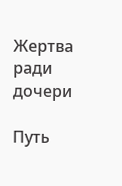Жертва ради дочери

Путь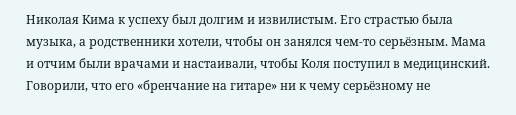Николая Кима к успеху был долгим и извилистым. Его страстью была музыка, а родственники хотели, чтобы он занялся чем-то серьёзным. Мама и отчим были врачами и настаивали, чтобы Коля поступил в медицинский. Говорили, что его «бренчание на гитаре» ни к чему серьёзному не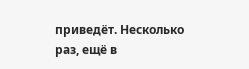приведёт. Несколько раз, ещё в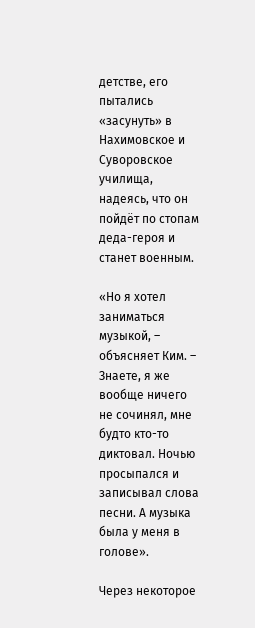детстве, его пытались «засунуть» в Нахимовское и Суворовское училища, надеясь, что он пойдёт по стопам деда-героя и станет военным.

«Но я хотел заниматься музыкой, – объясняет Ким. – Знаете, я же вообще ничего не сочинял, мне будто кто-то диктовал. Ночью просыпался и записывал слова песни. А музыка была у меня в голове».

Через некоторое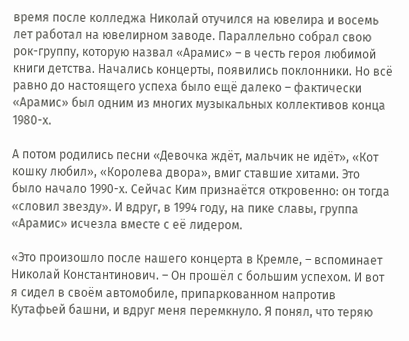время после колледжа Николай отучился на ювелира и восемь лет работал на ювелирном заводе. Параллельно собрал свою рок-группу, которую назвал «Арамис» – в честь героя любимой книги детства. Начались концерты, появились поклонники. Но всё равно до настоящего успеха было ещё далеко – фактически «Арамис» был одним из многих музыкальных коллективов конца 1980-х.

А потом родились песни «Девочка ждёт, мальчик не идёт», «Кот кошку любил», «Королева двора», вмиг ставшие хитами. Это было начало 1990-х. Сейчас Ким признаётся откровенно: он тогда «словил звезду». И вдруг, в 1994 году, на пике славы, группа «Арамис» исчезла вместе с её лидером.

«Это произошло после нашего концерта в Кремле, – вспоминает Николай Константинович. – Он прошёл с большим успехом. И вот я сидел в своём автомобиле, припаркованном напротив Кутафьей башни, и вдруг меня перемкнуло. Я понял, что теряю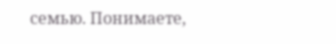семью. Понимаете,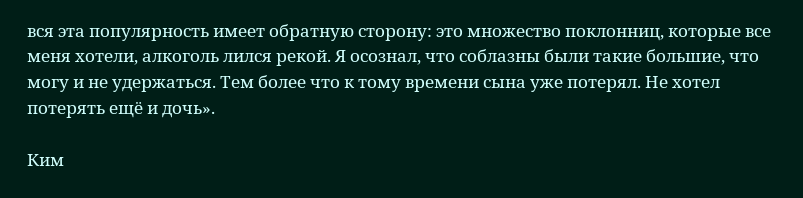вся эта популярность имеет обратную сторону: это множество поклонниц, которые все меня хотели, алкоголь лился рекой. Я осознал, что соблазны были такие большие, что могу и не удержаться. Тем более что к тому времени сына уже потерял. Не хотел потерять ещё и дочь».

Ким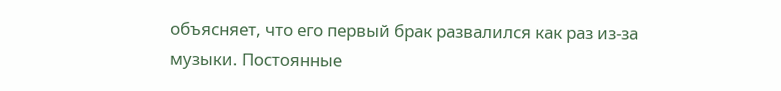объясняет, что его первый брак развалился как раз из-за музыки. Постоянные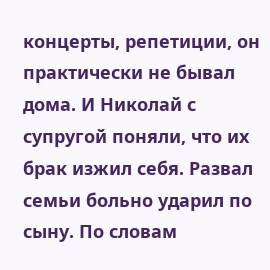концерты, репетиции, он практически не бывал дома. И Николай с супругой поняли, что их брак изжил себя. Развал семьи больно ударил по сыну. По словам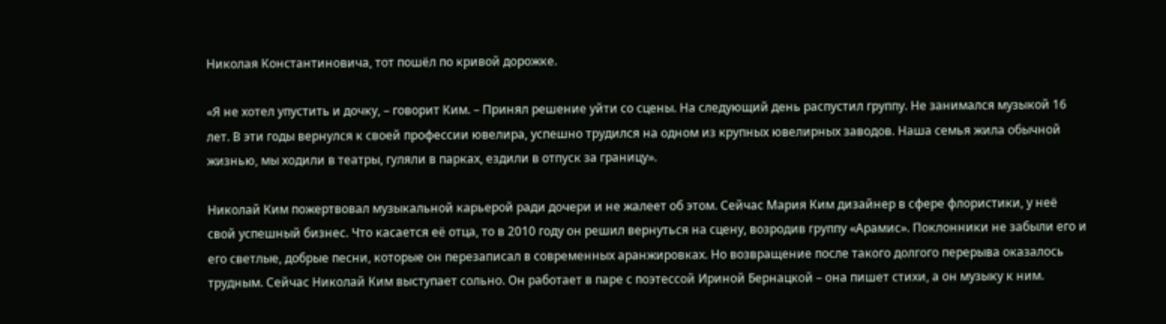Николая Константиновича, тот пошёл по кривой дорожке.

«Я не хотел упустить и дочку, – говорит Ким. – Принял решение уйти со сцены. На следующий день распустил группу. Не занимался музыкой 16 лет. В эти годы вернулся к своей профессии ювелира, успешно трудился на одном из крупных ювелирных заводов. Наша семья жила обычной жизнью, мы ходили в театры, гуляли в парках, ездили в отпуск за границу».

Николай Ким пожертвовал музыкальной карьерой ради дочери и не жалеет об этом. Сейчас Мария Ким дизайнер в сфере флористики, у неё свой успешный бизнес. Что касается её отца, то в 2010 году он решил вернуться на сцену, возродив группу «Арамис». Поклонники не забыли его и его светлые, добрые песни, которые он перезаписал в современных аранжировках. Но возвращение после такого долгого перерыва оказалось трудным. Сейчас Николай Ким выступает сольно. Он работает в паре с поэтессой Ириной Бернацкой – она пишет стихи, а он музыку к ним.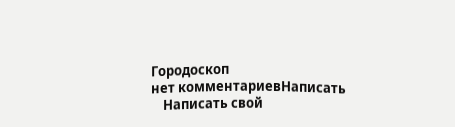Городоскоп
нет комментариевНаписать
    Написать свой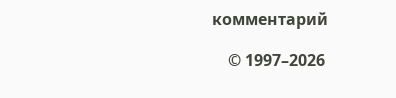комментарий

    © 1997–2026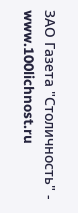ЗАО Газета "Столичность" - www.100lichnost.ru